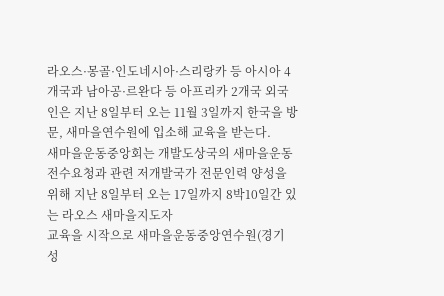라오스·몽골·인도네시아·스리랑카 등 아시아 4개국과 남아공·르완다 등 아프리카 2개국 외국인은 지난 8일부터 오는 11월 3일까지 한국을 방문, 새마을연수원에 입소해 교육을 받는다.
새마을운동중앙회는 개발도상국의 새마을운동 전수요청과 관련 저개발국가 전문인력 양성을 위해 지난 8일부터 오는 17일까지 8박10일간 있는 라오스 새마을지도자
교육을 시작으로 새마을운동중앙연수원(경기 성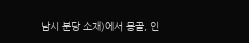남시 분당 소재)에서 몽골, 인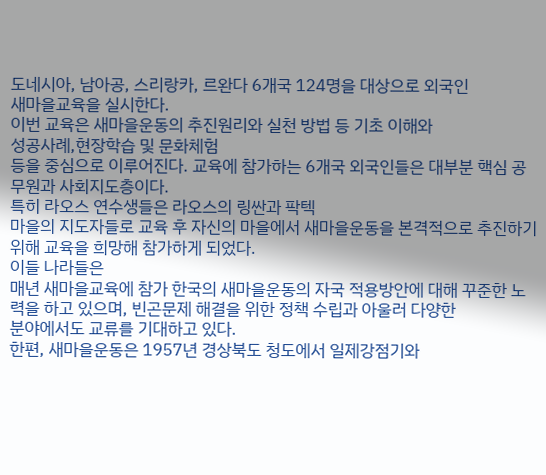도네시아, 남아공, 스리랑카, 르완다 6개국 124명을 대상으로 외국인
새마을교육을 실시한다.
이번 교육은 새마을운동의 추진원리와 실천 방법 등 기초 이해와
성공사례,현장학습 및 문화체험
등을 중심으로 이루어진다. 교육에 참가하는 6개국 외국인들은 대부분 핵심 공무원과 사회지도층이다.
특히 라오스 연수생들은 라오스의 링싼과 팍텍
마을의 지도자들로 교육 후 자신의 마을에서 새마을운동을 본격적으로 추진하기 위해 교육을 희망해 참가하게 되었다.
이들 나라들은
매년 새마을교육에 참가 한국의 새마을운동의 자국 적용방안에 대해 꾸준한 노력을 하고 있으며, 빈곤문제 해결을 위한 정책 수립과 아울러 다양한
분야에서도 교류를 기대하고 있다.
한편, 새마을운동은 1957년 경상북도 청도에서 일제강점기와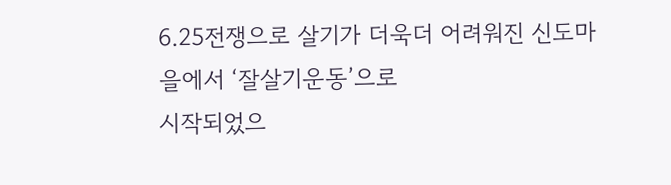6.25전쟁으로 살기가 더욱더 어려워진 신도마을에서 ‘잘살기운동’으로
시작되었으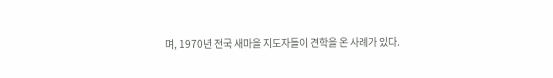며, 1970년 전국 새마을 지도자들이 견학을 온 사례가 있다.